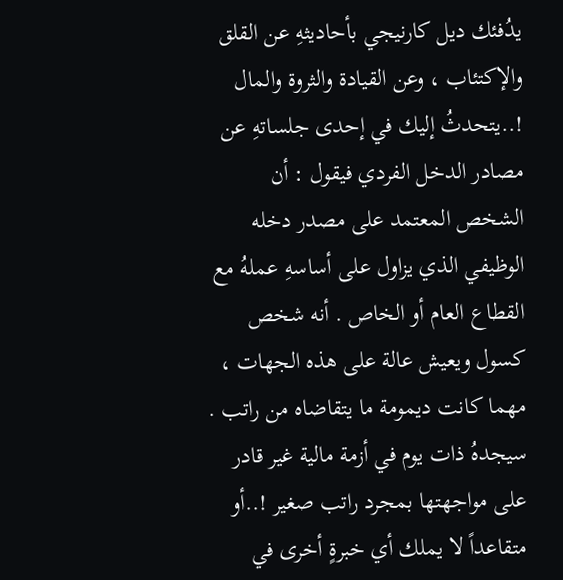يدُفئك ديل كارنيجي بأحاديثهِ عن القلق والإكتئاب ، وعن القيادة والثروة والمال !..يتحدثُ إليك في إحدى جلساتهِ عن مصادر الدخل الفردي فيقول : أن الشخص المعتمد على مصدر دخله الوظيفي الذي يزاول على أساسهِ عملهُ مع القطاع العام أو الخاص . أنه شخص كسول ويعيش عالة على هذه الجهات ، مهما كانت ديمومة ما يتقاضاه من راتب . سيجدهُ ذات يوم في أزمة مالية غير قادر على مواجهتها بمجرد راتب صغير !..أو متقاعداً لا يملك أي خبرةٍ أخرى في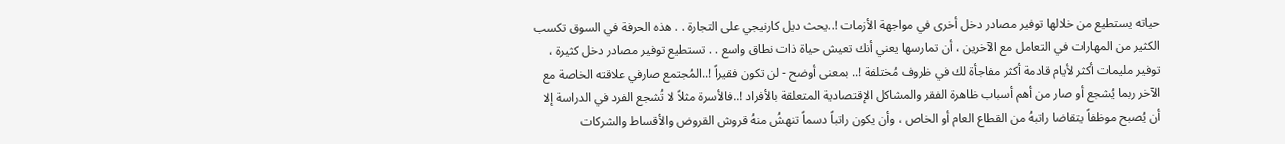حياته يستطيع من خلالها توفير مصادر دخل أخرى في مواجهة الأزمات !..يحث ديل كارنيجي على التجارة . . هذه الحرفة في السوق تكسب الكثير من المهارات في التعامل مع الآخرين ، أن تمارسها يعني أنك تعيش حياة ذات نطاق واسع . . تستطيع توفير مصادر دخل كثيرة ، توفير مليمات أكثر لأيام قادمة أكثر مفاجأة لك في ظروف مُختلفة !.. بمعنى أوضح - لن تكون فقيراً !..المُجتمع صارفي علاقته الخاصة مع الآخر ربما يُشجع أو صار من أهم أسباب ظاهرة الفقر والمشاكل الإقتصادية المتعلقة بالأفراد !..فالأسرة مثلاً لا تُشجع الفرد في الدراسة إلا أن يُصبح موظفاً يتقاضا راتبهُ من القطاع العام أو الخاص ، وأن يكون راتباً دسماً تنهشُ منهُ قروش القروض والأقساط والشركات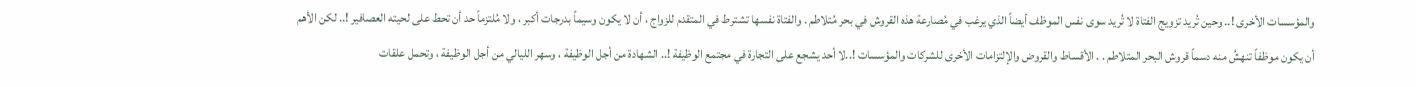والمؤسسات الأخرى !.. وحين تُريد تزويج الفتاة لا تُريد سوى نفس الموظف أيضاً الذي يرغب في مُصارعة هذه القروش في بحر مُتلاطم . والفتاة نفسها تشترط في المتقدم للزواج ، أن لا يكون وسيماً بدرجات أكبر ، ولا مُلتزماً حد أن تحط على لحيته العصافير !.. لكن الأهم أن يكون موظفاً تنهشُ منه دسماً قروش البحر المتلاطم . . الأقساط والقروض والإلتزامات الأخرى للشركات والمؤسسات !..لا أحد يشجع على التجارة في مجتمع الوظيفة !.. الشهادة من أجل الوظيفة ، وسهر الليالي من أجل الوظيفة ، وتحمل علقات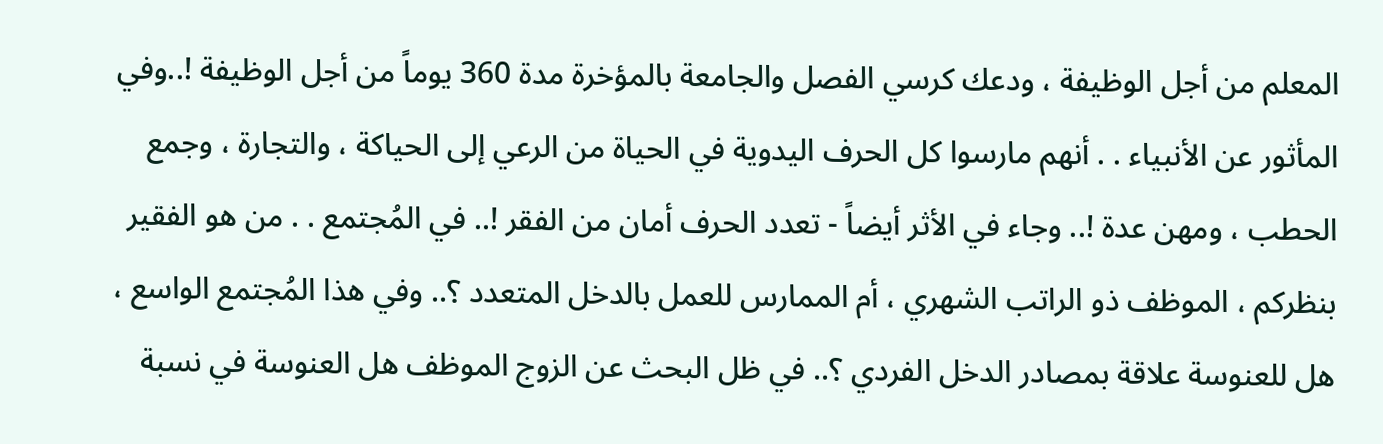المعلم من أجل الوظيفة ، ودعك كرسي الفصل والجامعة بالمؤخرة مدة 360 يوماً من أجل الوظيفة !..وفي المأثور عن الأنبياء . . أنهم مارسوا كل الحرف اليدوية في الحياة من الرعي إلى الحياكة ، والتجارة ، وجمع الحطب ، ومهن عدة !.. وجاء في الأثر أيضاً - تعدد الحرف أمان من الفقر !.. في المُجتمع . . من هو الفقير بنظركم ، الموظف ذو الراتب الشهري ، أم الممارس للعمل بالدخل المتعدد ؟.. وفي هذا المُجتمع الواسع ، هل للعنوسة علاقة بمصادر الدخل الفردي ؟.. في ظل البحث عن الزوج الموظف هل العنوسة في نسبة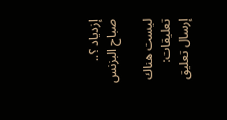إزدياد ؟..
صباح البزنس

ليست هناك تعليقات:
إرسال تعليق